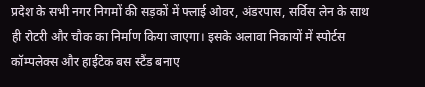प्रदेश के सभी नगर निगमों की सड़कों में फ्लाई ओवर, अंडरपास, सर्विस लेन के साथ ही रोटरी और चौक का निर्माण किया जाएगा। इसके अलावा निकायों में स्पोर्टस कॉम्पलेक्स और हाईटेक बस स्टैंड बनाए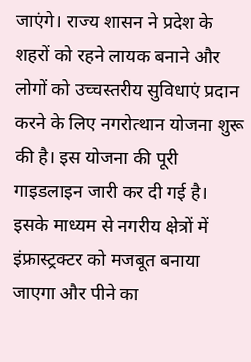जाएंगे। राज्य शासन ने प्रदेश के शहरों को रहने लायक बनाने और लोगों को उच्चस्तरीय सुविधाएं प्रदान करने के लिए नगरोत्थान योजना शुरू की है। इस योजना की पूरी गाइडलाइन जारी कर दी गई है। इसके माध्यम से नगरीय क्षेत्रों में इंफ्रास्ट्रक्टर को मजबूत बनाया जाएगा और पीने का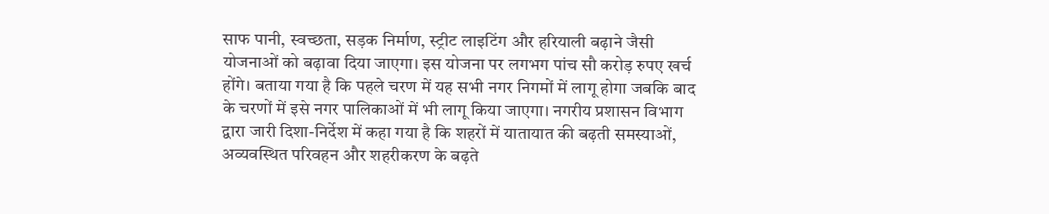साफ पानी, स्वच्छता, सड़क निर्माण, स्ट्रीट लाइटिंग और हरियाली बढ़ाने जैसी योजनाओं को बढ़ावा दिया जाएगा। इस योजना पर लगभग पांच सौ करोड़ रुपए खर्च होंगे। बताया गया है कि पहले चरण में यह सभी नगर निगमों में लागू होगा जबकि बाद के चरणों में इसे नगर पालिकाओं में भी लागू किया जाएगा। नगरीय प्रशासन विभाग द्वारा जारी दिशा-निर्देश में कहा गया है कि शहरों में यातायात की बढ़ती समस्याओं, अव्यवस्थित परिवहन और शहरीकरण के बढ़ते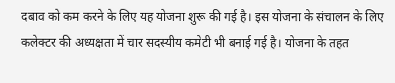दबाव को कम करने के लिए यह योजना शुरू की गई है। इस योजना के संचालन के लिए कलेक्टर की अध्यक्षता में चार सदस्यीय कमेटी भी बनाई गई है। योजना के तहत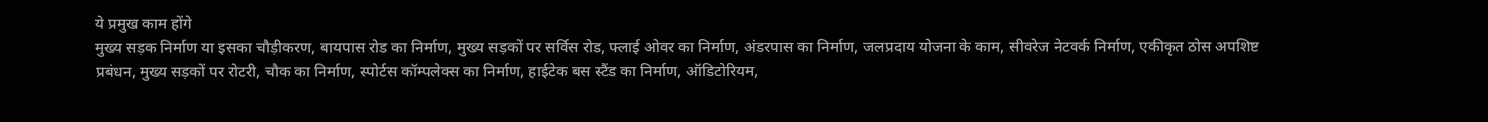ये प्रमुख काम होंगे
मुख्य सड़क निर्माण या इसका चौड़ीकरण, बायपास रोड का निर्माण, मुख्य सड़कों पर सर्विस रोड, फ्लाई ओवर का निर्माण, अंडरपास का निर्माण, जलप्रदाय योजना के काम, सीवरेज नेटवर्क निर्माण, एकीकृत ठोस अपशिष्ट प्रबंधन, मुख्य सड़कों पर रोटरी, चौक का निर्माण, स्पोर्टस कॉम्पलेक्स का निर्माण, हाईटेक बस स्टैंड का निर्माण, ऑडिटोरियम,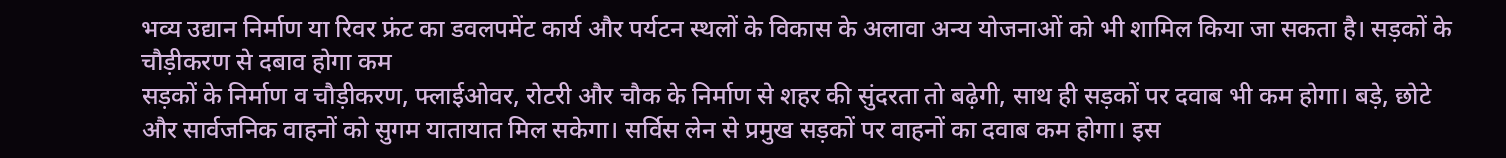भव्य उद्यान निर्माण या रिवर फ्रंट का डवलपमेंट कार्य और पर्यटन स्थलों के विकास के अलावा अन्य योजनाओं को भी शामिल किया जा सकता है। सड़कों के चौड़ीकरण से दबाव होगा कम
सड़कों के निर्माण व चौड़ीकरण, फ्लाईओवर, रोटरी और चौक के निर्माण से शहर की सुंदरता तो बढ़ेगी, साथ ही सड़कों पर दवाब भी कम होगा। बड़े, छोटे और सार्वजनिक वाहनों को सुगम यातायात मिल सकेगा। सर्विस लेन से प्रमुख सड़कों पर वाहनों का दवाब कम होगा। इस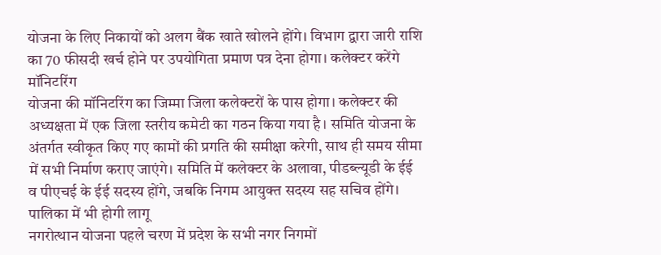योजना के लिए निकायों को अलग बैंक खाते खोलने होंगे। विभाग द्वारा जारी राशि का 70 फीसदी खर्च होने पर उपयोगिता प्रमाण पत्र देना होगा। कलेक्टर करेंगे मॉनिटरिंग
योजना की मॉनिटरिंग का जिम्मा जिला कलेक्टरों के पास होगा। कलेक्टर की अध्यक्षता में एक जिला स्तरीय कमेटी का गठन किया गया है। समिति योजना के अंतर्गत स्वीकृत किए गए कामों की प्रगति की समीक्षा करेगी, साथ ही समय सीमा में सभी निर्माण कराए जाएंगे। समिति में कलेक्टर के अलावा, पीडब्ल्यूडी के ईई व पीएचई के ईई सदस्य होंगे, जबकि निगम आयुक्त सदस्य सह सचिव होंगे।
पालिका में भी होगी लागू
नगरोत्थान योजना पहले चरण में प्रदेश के सभी नगर निगमों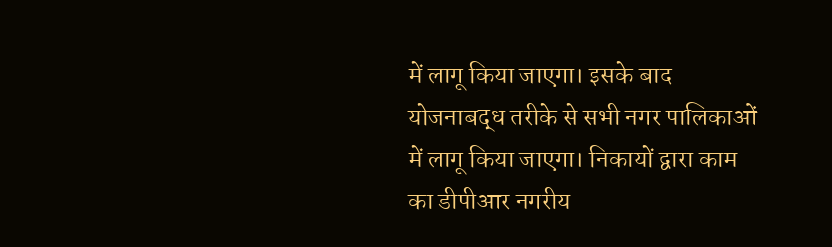में लागू किया जाएगा। इसके बाद योजनाबद्ध तरीके से सभी नगर पालिकाओं में लागू किया जाएगा। निकायों द्वारा काम का डीपीआर नगरीय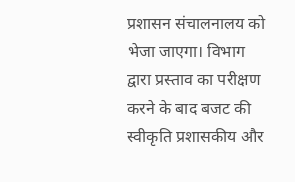प्रशासन संचालनालय को भेजा जाएगा। विभाग द्वारा प्रस्ताव का परीक्षण करने के बाद बजट की स्वीकृति प्रशासकीय और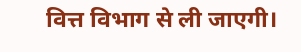वित्त विभाग से ली जाएगी।